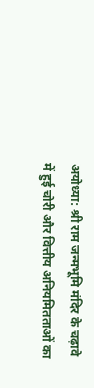अयोध्या: श्री राम जन्मभूमि मंदिर के चढ़ावे में हुई चोरी और वित्तीय अनियमितताओं का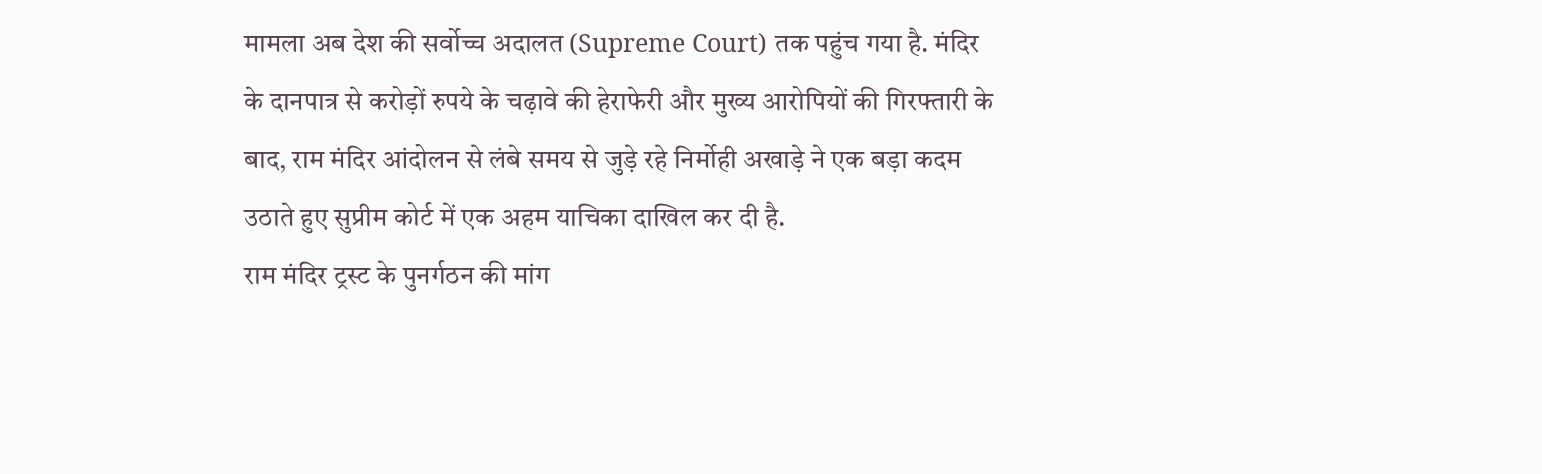मामला अब देश की सर्वोच्च अदालत (Supreme Court) तक पहुंच गया है. मंदिर के दानपात्र से करोड़ों रुपये के चढ़ावे की हेराफेरी और मुख्य आरोपियों की गिरफ्तारी के बाद, राम मंदिर आंदोलन से लंबे समय से जुड़े रहे निर्मोही अखाड़े ने एक बड़ा कदम उठाते हुए सुप्रीम कोर्ट में एक अहम याचिका दाखिल कर दी है.
राम मंदिर ट्रस्ट के पुनर्गठन की मांग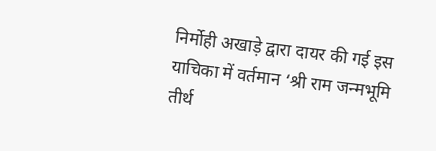निर्मोही अखाड़े द्वारा दायर की गई इस याचिका में वर्तमान ‘श्री राम जन्मभूमि तीर्थ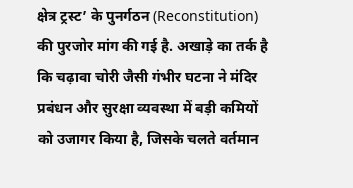क्षेत्र ट्रस्ट’ के पुनर्गठन (Reconstitution) की पुरजोर मांग की गई है. अखाड़े का तर्क है कि चढ़ावा चोरी जैसी गंभीर घटना ने मंदिर प्रबंधन और सुरक्षा व्यवस्था में बड़ी कमियों को उजागर किया है, जिसके चलते वर्तमान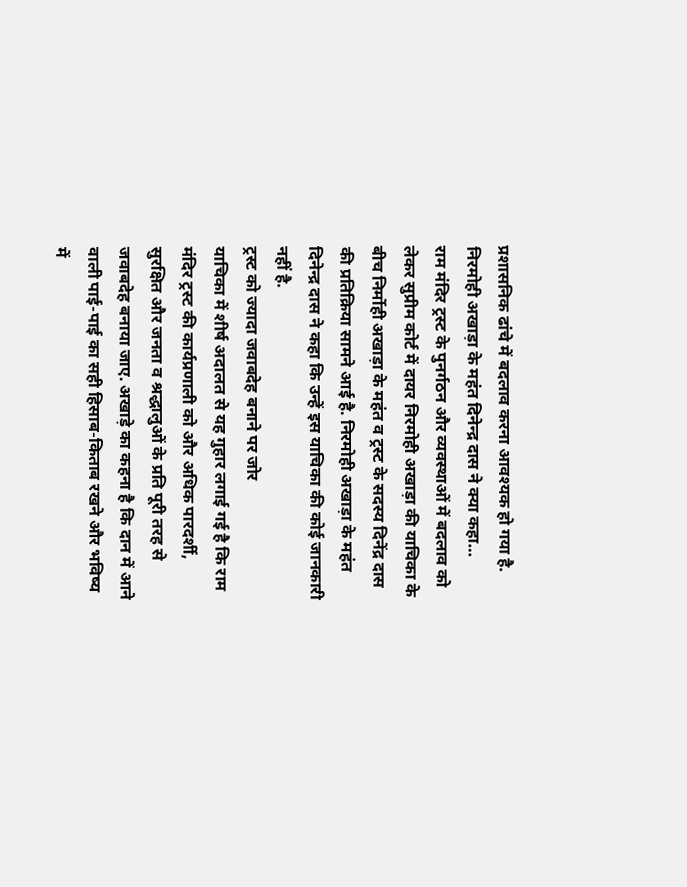प्रशासनिक ढांचे में बदलाव करना आवश्यक हो गया है.
निरमोही अखाड़ा के महंत दिनेन्द्र दास ने क्या कहा…
राम मंदिर ट्रस्ट के पुनर्गठन और व्यवस्थाओं में बदलाव को लेकर सुप्रीम कोर्ट में दायर निरमोही अखाड़ा की याचिका के बीच निर्मोही अखाड़ा के महंत व ट्रस्ट के सदस्य दिनेंद्र दास की प्रतिक्रिया सामने आई है. निरमोही अखाड़ा के महंत दिनेन्द्र दास ने कहा कि उन्हें इस याचिका की कोई जानकारी नहीं है.
ट्रस्ट को ज्यादा जवाबदेह बनाने पर जोर
याचिका में शीर्ष अदालत से यह गुहार लगाई गई है कि राम मंदिर ट्रस्ट की कार्यप्रणाली को और अधिक पारदर्शी, सुरक्षित और जनता व श्रद्धालुओं के प्रति पूरी तरह से जवाबदेह बनाया जाए. अखाड़े का कहना है कि दान में आने वाली पाई-पाई का सही हिसाब-किताब रखने और भविष्य में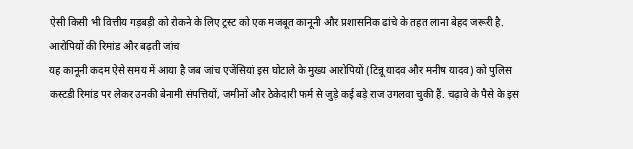ऐसी किसी भी वित्तीय गड़बड़ी को रोकने के लिए ट्रस्ट को एक मजबूत कानूनी और प्रशासनिक ढांचे के तहत लाना बेहद जरूरी है.
आरोपियों की रिमांड और बढ़ती जांच
यह कानूनी कदम ऐसे समय में आया है जब जांच एजेंसियां इस घोटाले के मुख्य आरोपियों (टिन्नू यादव और मनीष यादव) को पुलिस कस्टडी रिमांड पर लेकर उनकी बेनामी संपत्तियों, जमीनों और ठेकेदारी फर्म से जुड़े कई बड़े राज उगलवा चुकी हैं. चढ़ावे के पैसे के इस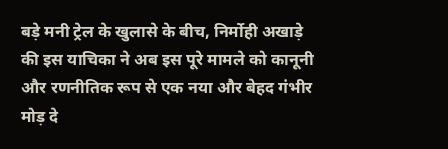बड़े मनी ट्रेल के खुलासे के बीच, निर्मोही अखाड़े की इस याचिका ने अब इस पूरे मामले को कानूनी और रणनीतिक रूप से एक नया और बेहद गंभीर मोड़ दे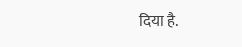दिया है.